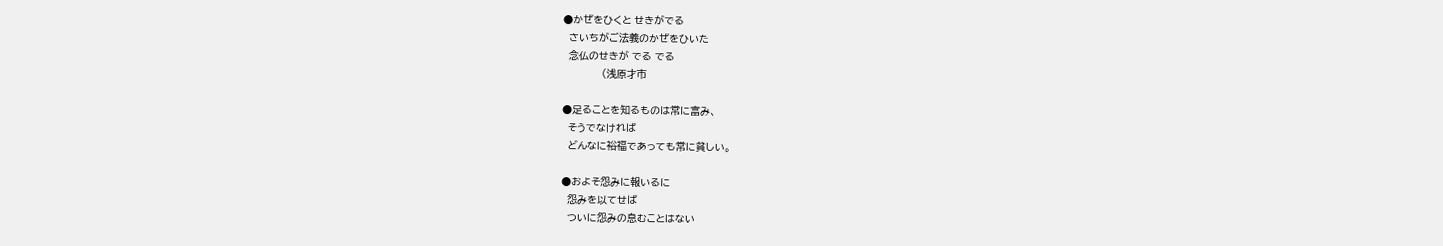●かぜをひくと せきがでる
  さいちがご法義のかぜをひいた
  念仏のせきが でる でる
             (浅原才市

●足ることを知るものは常に富み、
  そうでなければ
  どんなに裕福であっても常に貧しい。

●およそ怨みに報いるに
  怨みを以てせば
  ついに怨みの息むことはない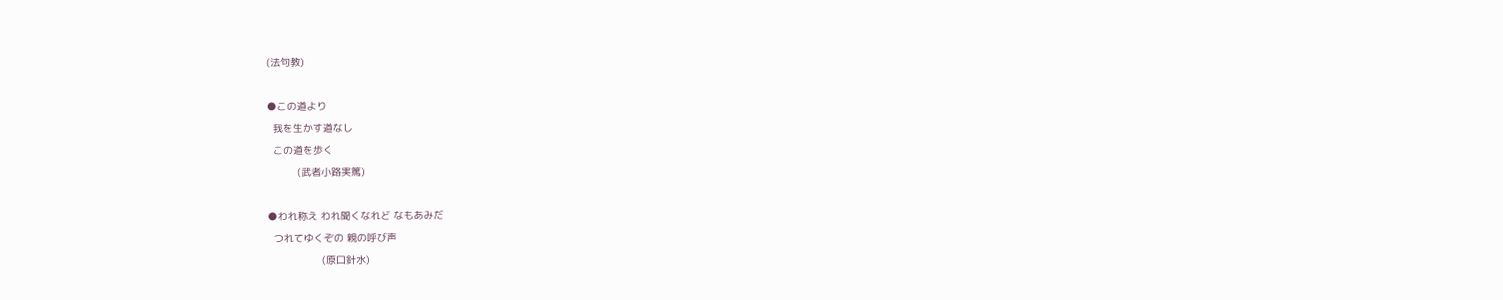(法句教)

●この道より
  我を生かす道なし
  この道を歩く
          (武者小路実篤)

●われ称え われ聞くなれど なもあみだ
  つれてゆくぞの 親の呼び声
                  (原口針水)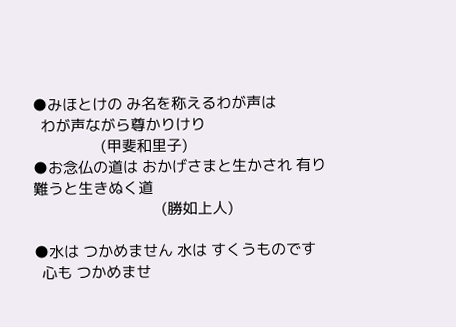●みほとけの み名を称えるわが声は
  わが声ながら尊かりけり
                 (甲斐和里子)
●お念仏の道は おかげさまと生かされ 有り難うと生きぬく道
                                (勝如上人)

●水は つかめません 水は すくうものです
  心も つかめませ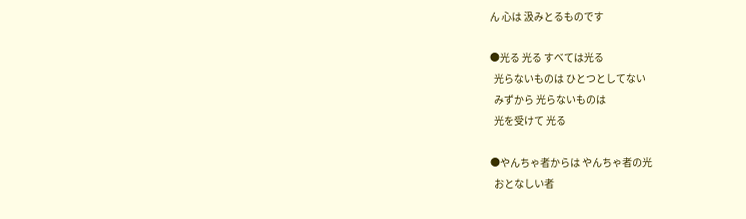ん 心は 汲みとるものです

●光る 光る すべては光る
  光らないものは ひとつとしてない
  みずから 光らないものは
  光を受けて 光る

●やんちゃ者からは やんちゃ者の光
  おとなしい者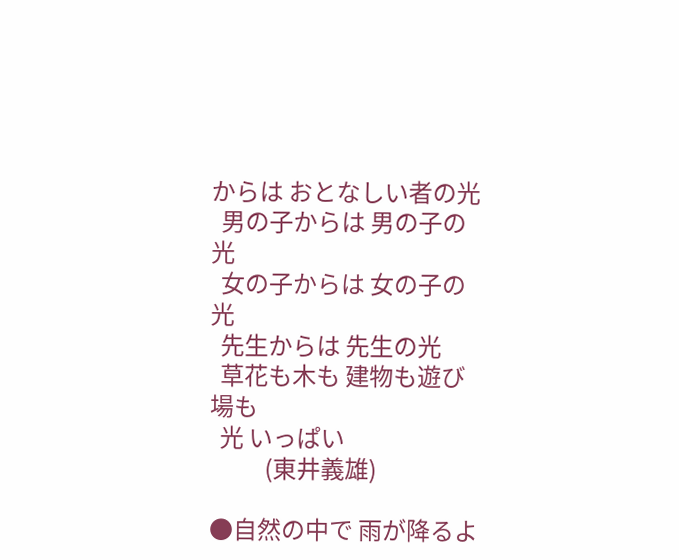からは おとなしい者の光
  男の子からは 男の子の光
  女の子からは 女の子の光
  先生からは 先生の光
  草花も木も 建物も遊び場も
  光 いっぱい
           (東井義雄)

●自然の中で 雨が降るよ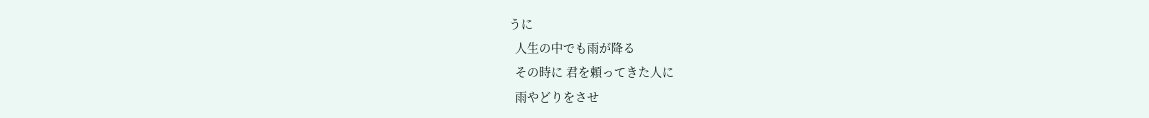うに
  人生の中でも雨が降る
  その時に 君を頼ってきた人に
  雨やどりをさせ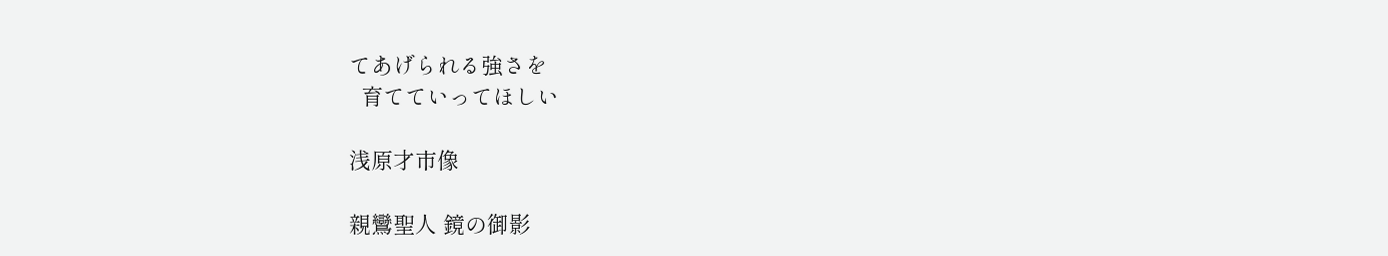てあげられる強さを
  育てていってほしい

浅原才市像

親鸞聖人 鏡の御影